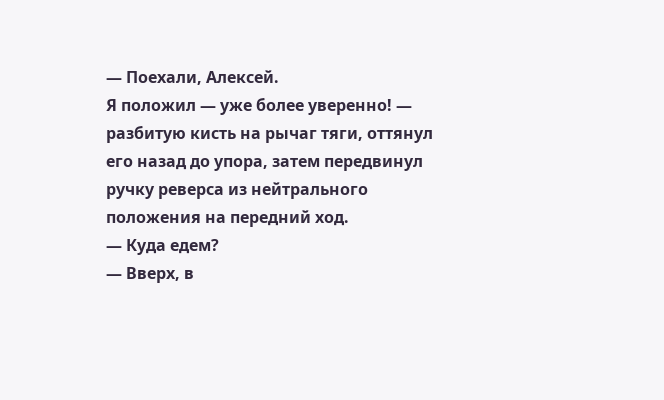— Поехали, Алексей.
Я положил — уже более уверенно! — разбитую кисть на рычаг тяги, оттянул его назад до упора, затем передвинул ручку реверса из нейтрального положения на передний ход.
— Куда едем?
— Вверх, в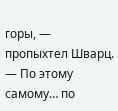горы, — пропыхтел Шварц. — По этому самому… по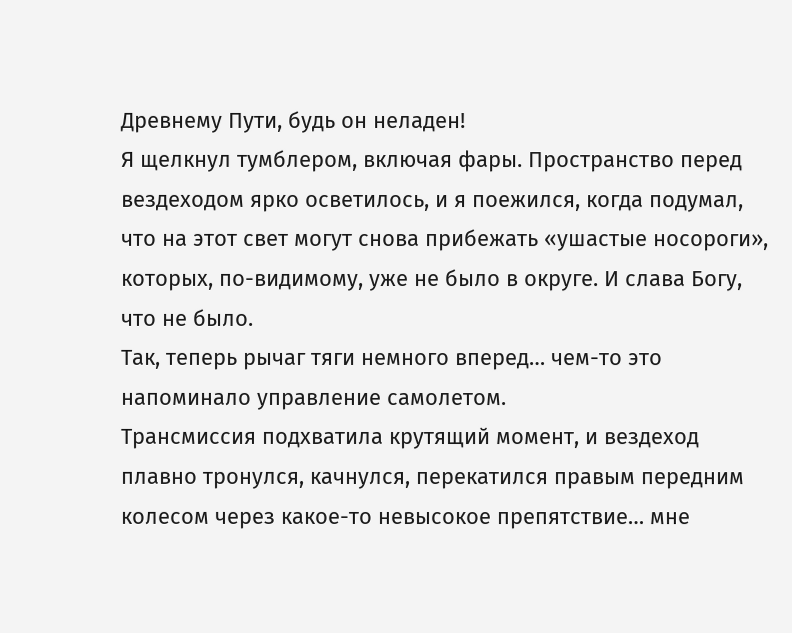Древнему Пути, будь он неладен!
Я щелкнул тумблером, включая фары. Пространство перед вездеходом ярко осветилось, и я поежился, когда подумал, что на этот свет могут снова прибежать «ушастые носороги», которых, по-видимому, уже не было в округе. И слава Богу, что не было.
Так, теперь рычаг тяги немного вперед… чем-то это напоминало управление самолетом.
Трансмиссия подхватила крутящий момент, и вездеход плавно тронулся, качнулся, перекатился правым передним колесом через какое-то невысокое препятствие… мне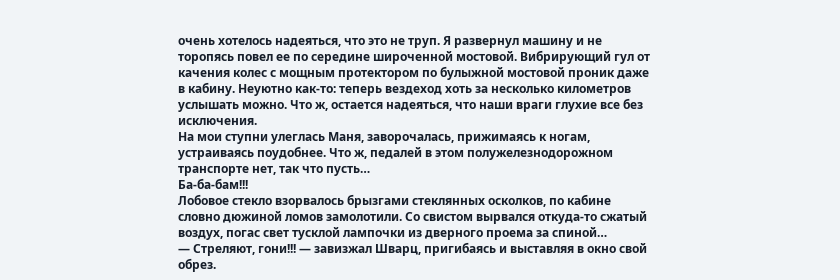очень хотелось надеяться, что это не труп. Я развернул машину и не торопясь повел ее по середине широченной мостовой. Вибрирующий гул от качения колес с мощным протектором по булыжной мостовой проник даже в кабину. Неуютно как-то: теперь вездеход хоть за несколько километров услышать можно. Что ж, остается надеяться, что наши враги глухие все без исключения.
На мои ступни улеглась Маня, заворочалась, прижимаясь к ногам, устраиваясь поудобнее. Что ж, педалей в этом полужелезнодорожном транспорте нет, так что пусть…
Ба-ба-бам!!!
Лобовое стекло взорвалось брызгами стеклянных осколков, по кабине словно дюжиной ломов замолотили. Со свистом вырвался откуда-то сжатый воздух, погас свет тусклой лампочки из дверного проема за спиной…
— Стреляют, гони!!! — завизжал Шварц, пригибаясь и выставляя в окно свой обрез.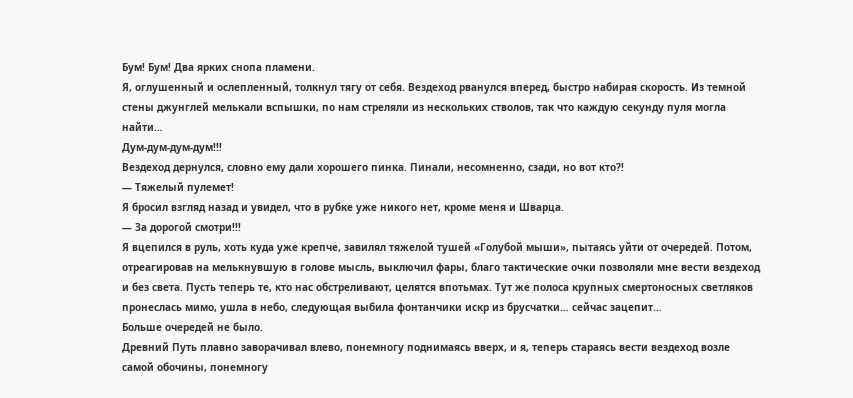Бум! Бум! Два ярких снопа пламени.
Я, оглушенный и ослепленный, толкнул тягу от себя. Вездеход рванулся вперед, быстро набирая скорость. Из темной стены джунглей мелькали вспышки, по нам стреляли из нескольких стволов, так что каждую секунду пуля могла найти…
Дум-дум-дум-дум!!!
Вездеход дернулся, словно ему дали хорошего пинка. Пинали, несомненно, сзади, но вот кто?!
— Тяжелый пулемет!
Я бросил взгляд назад и увидел, что в рубке уже никого нет, кроме меня и Шварца.
— За дорогой смотри!!!
Я вцепился в руль, хоть куда уже крепче, завилял тяжелой тушей «Голубой мыши», пытаясь уйти от очередей. Потом, отреагировав на мелькнувшую в голове мысль, выключил фары, благо тактические очки позволяли мне вести вездеход и без света. Пусть теперь те, кто нас обстреливают, целятся впотьмах. Тут же полоса крупных смертоносных светляков пронеслась мимо, ушла в небо, следующая выбила фонтанчики искр из брусчатки… сейчас зацепит…
Больше очередей не было.
Древний Путь плавно заворачивал влево, понемногу поднимаясь вверх, и я, теперь стараясь вести вездеход возле самой обочины, понемногу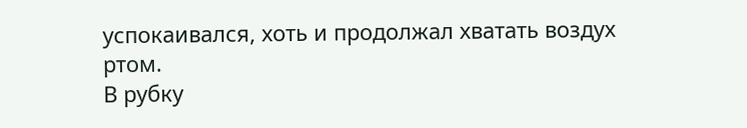успокаивался, хоть и продолжал хватать воздух ртом.
В рубку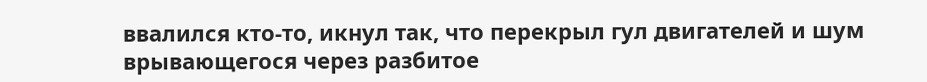ввалился кто-то, икнул так, что перекрыл гул двигателей и шум врывающегося через разбитое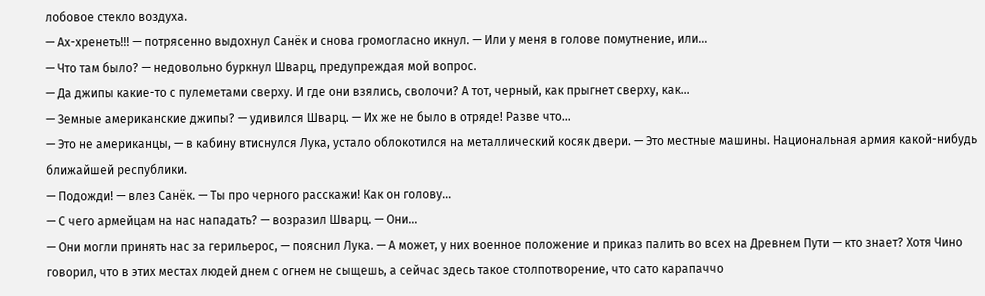лобовое стекло воздуха.
— Ах-хренеть!!! — потрясенно выдохнул Санёк и снова громогласно икнул. — Или у меня в голове помутнение, или…
— Что там было? — недовольно буркнул Шварц, предупреждая мой вопрос.
— Да джипы какие-то с пулеметами сверху. И где они взялись, сволочи? А тот, черный, как прыгнет сверху, как…
— Земные американские джипы? — удивился Шварц. — Их же не было в отряде! Разве что…
— Это не американцы, — в кабину втиснулся Лука, устало облокотился на металлический косяк двери. — Это местные машины. Национальная армия какой-нибудь ближайшей республики.
— Подожди! — влез Санёк. — Ты про черного расскажи! Как он голову…
— С чего армейцам на нас нападать? — возразил Шварц. — Они…
— Они могли принять нас за герильерос, — пояснил Лука. — А может, у них военное положение и приказ палить во всех на Древнем Пути — кто знает? Хотя Чино говорил, что в этих местах людей днем с огнем не сыщешь, а сейчас здесь такое столпотворение, что сато карапаччо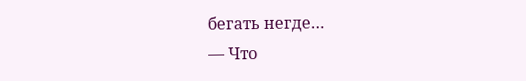бегать негде…
— Что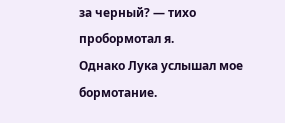за черный? — тихо пробормотал я.
Однако Лука услышал мое бормотание.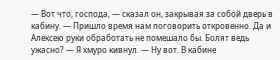— Вот что, господа, — сказал он, закрывая за собой дверь в кабину. — Пришло время нам поговорить откровенно. Да и Алексею руки обработать не помешало бы. Болят ведь ужасно? — Я хмуро кивнул. — Ну вот. В кабине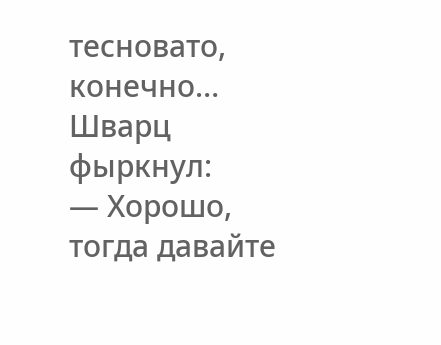тесновато, конечно…
Шварц фыркнул:
— Хорошо, тогда давайте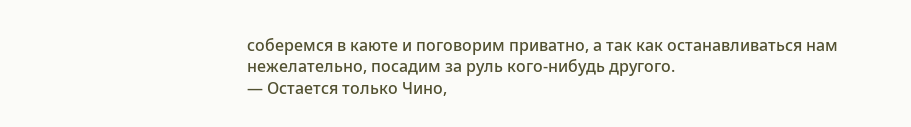соберемся в каюте и поговорим приватно, а так как останавливаться нам нежелательно, посадим за руль кого-нибудь другого.
— Остается только Чино,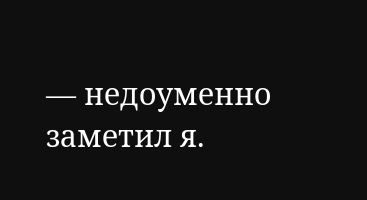— недоуменно заметил я.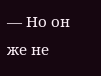— Но он же не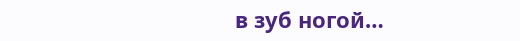в зуб ногой…